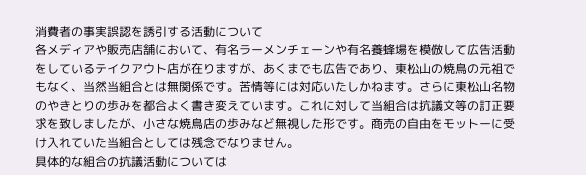消費者の事実誤認を誘引する活動について
各メディアや販売店舗において、有名ラーメンチェーンや有名養蜂場を模倣して広告活動をしているテイクアウト店が在りますが、あくまでも広告であり、東松山の焼鳥の元祖でもなく、当然当組合とは無関係です。苦情等には対応いたしかねます。さらに東松山名物のやきとりの歩みを都合よく書き変えています。これに対して当組合は抗議文等の訂正要求を致しましたが、小さな焼鳥店の歩みなど無視した形です。商売の自由をモットーに受け入れていた当組合としては残念でなりません。
具体的な組合の抗議活動については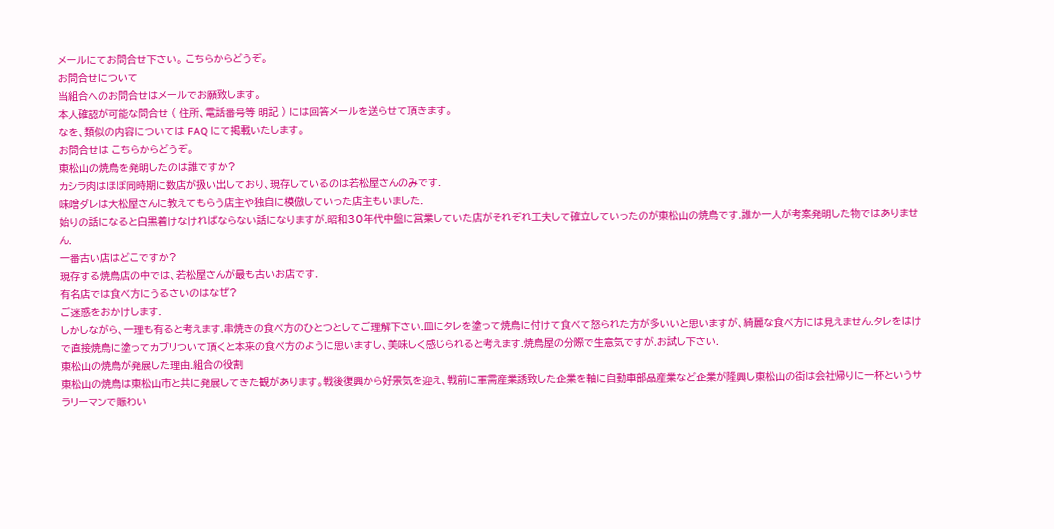メールにてお問合せ下さい。 こちらからどうぞ。
お問合せについて
当組合へのお問合せはメールでお願致します。
本人確認が可能な問合せ ( 住所、電話番号等 明記 ) には回答メールを送らせて頂きます。
なを、類似の内容については FAQ にて掲載いたします。
お問合せは こちらからどうぞ。
東松山の焼鳥を発明したのは誰ですか?
カシラ肉はほぼ同時期に数店が扱い出しており、現存しているのは若松屋さんのみです.
味噌ダレは大松屋さんに教えてもらう店主や独自に模倣していった店主もいました.
始りの話になると白黒着けなければならない話になりますが.昭和30年代中盤に営業していた店がそれぞれ工夫して確立していったのが東松山の焼鳥です.誰か一人が考案発明した物ではありません.
一番古い店はどこですか?
現存する焼鳥店の中では、若松屋さんが最も古いお店です.
有名店では食べ方にうるさいのはなぜ?
ご迷惑をおかけします.
しかしながら、一理も有ると考えます.串焼きの食べ方のひとつとしてご理解下さい.皿にタレを塗って焼鳥に付けて食べて怒られた方が多いいと思いますが、綺麗な食べ方には見えません.タレをはけで直接焼鳥に塗ってカブリついて頂くと本来の食べ方のように思いますし、美味しく感じられると考えます.焼鳥屋の分際で生意気ですが.お試し下さい.
東松山の焼鳥が発展した理由.組合の役割
東松山の焼鳥は東松山市と共に発展してきた観があります。戦後復興から好景気を迎え、戦前に軍需産業誘致した企業を軸に自動車部品産業など企業が隆興し東松山の街は会社帰りに一杯というサラリーマンで賑わい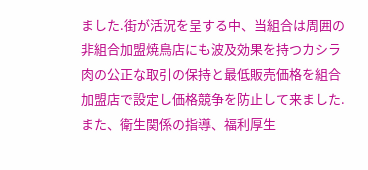ました.街が活況を呈する中、当組合は周囲の非組合加盟焼鳥店にも波及効果を持つカシラ肉の公正な取引の保持と最低販売価格を組合加盟店で設定し価格競争を防止して来ました.また、衛生関係の指導、福利厚生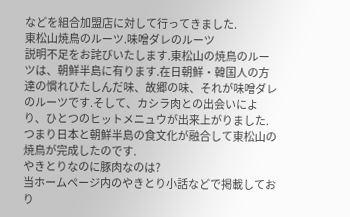などを組合加盟店に対して行ってきました.
東松山焼鳥のルーツ.味噌ダレのルーツ
説明不足をお詫びいたします.東松山の焼鳥のルーツは、朝鮮半島に有ります.在日朝鮮・韓国人の方達の慣れひたしんだ味、故郷の味、それが味噌ダレのルーツです.そして、カシラ肉との出会いにより、ひとつのヒットメニュウが出来上がりました.つまり日本と朝鮮半島の食文化が融合して東松山の焼鳥が完成したのです.
やきとりなのに豚肉なのは?
当ホームページ内のやきとり小話などで掲載しており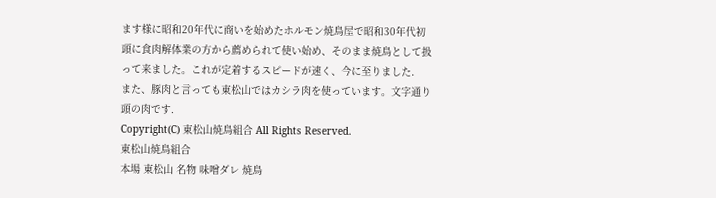ます様に昭和20年代に商いを始めたホルモン焼鳥屋で昭和30年代初頭に食肉解体業の方から薦められて使い始め、そのまま焼鳥として扱って来ました。これが定着するスピードが速く、今に至りました.
また、豚肉と言っても東松山ではカシラ肉を使っています。文字通り頭の肉です.
Copyright(C) 東松山焼鳥組合 All Rights Reserved.
東松山焼鳥組合
本場 東松山 名物 味噌ダレ 焼鳥